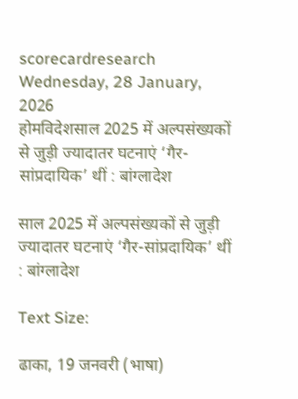scorecardresearch
Wednesday, 28 January, 2026
होमविदेशसाल 2025 में अल्पसंख्यकों से जुड़ी ज्यादातर घटनाएं ‘गैर-सांप्रदायिक’ थीं : बांग्लादेश

साल 2025 में अल्पसंख्यकों से जुड़ी ज्यादातर घटनाएं ‘गैर-सांप्रदायिक’ थीं : बांग्लादेश

Text Size:

ढाका, 19 जनवरी (भाषा)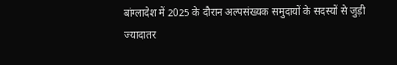बांग्लादेश में 2025 के दौरान अल्पसंख्यक समुदायों के सदस्यों से जुड़ी ज्यादातर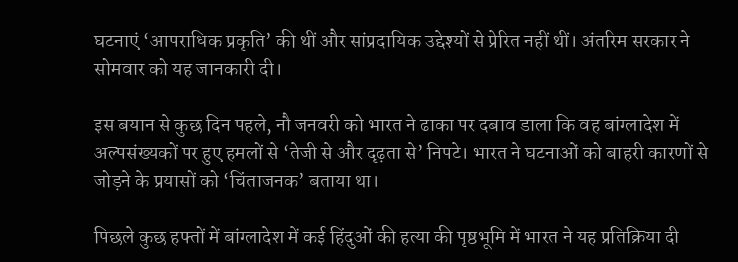घटनाएं ‘आपराधिक प्रकृति’ की थीं और सांप्रदायिक उद्देश्यों से प्रेरित नहीं थीं। अंतरिम सरकार ने सोमवार को यह जानकारी दी।

इस बयान से कुछ दिन पहले, नौ जनवरी को भारत ने ढाका पर दबाव डाला कि वह बांग्लादेश में अल्पसंख्यकों पर हुए हमलों से ‘तेजी से और दृढ़ता से’ निपटे। भारत ने घटनाओं को बाहरी कारणों से जोड़ने के प्रयासों को ‘चिंताजनक’ बताया था।

पिछले कुछ हफ्तों में बांग्लादेश में कई हिंदुओं की हत्या की पृष्ठभूमि में भारत ने यह प्रतिक्रिया दी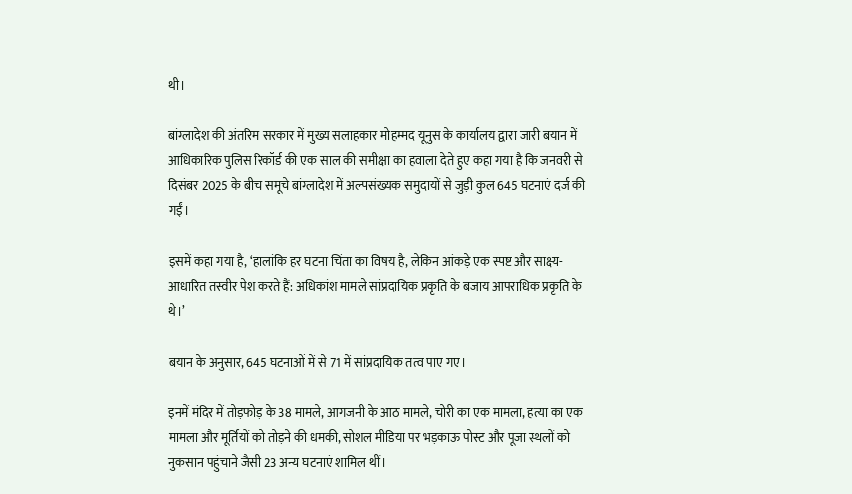थी।

बांग्लादेश की अंतरिम सरकार में मुख्य सलाहकार मोहम्मद यूनुस के कार्यालय द्वारा जारी बयान में आधिकारिक पुलिस रिकॉर्ड की एक साल की समीक्षा का हवाला देते हुए कहा गया है कि जनवरी से दिसंबर 2025 के बीच समूचे बांग्लादेश में अल्पसंख्यक समुदायों से जुड़ी कुल 645 घटनाएं दर्ज की गईं।

इसमें कहा गया है, ‘हालांकि हर घटना चिंता का विषय है, लेकिन आंकड़े एक स्पष्ट और साक्ष्य-आधारित तस्वीर पेश करते हैं: अधिकांश मामले सांप्रदायिक प्रकृति के बजाय आपराधिक प्रकृति के थे।’

बयान के अनुसार, 645 घटनाओं में से 71 में सांप्रदायिक तत्व पाए गए।

इनमें मंदिर में तोड़फोड़ के 38 मामले, आगजनी के आठ मामले, चोरी का एक मामला, हत्या का एक मामला और मूर्तियों को तोड़ने की धमकी, सोशल मीडिया पर भड़काऊ पोस्ट और पूजा स्थलों को नुकसान पहुंचाने जैसी 23 अन्य घटनाएं शामिल थीं।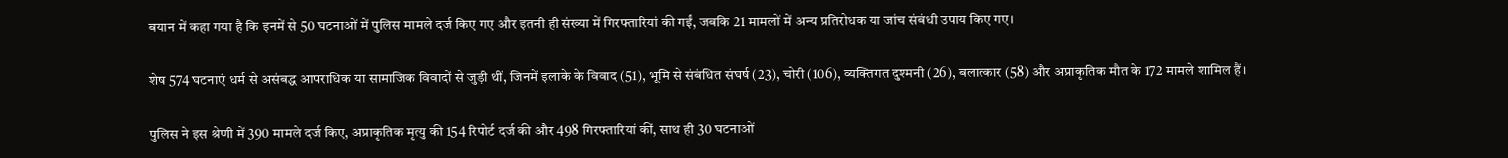बयान में कहा गया है कि इनमें से 50 घटनाओं में पुलिस मामले दर्ज किए गए और इतनी ही संख्या में गिरफ्तारियां की गईं, जबकि 21 मामलों में अन्य प्रतिरोधक या जांच संबंधी उपाय किए गए।

शेष 574 घटनाएं धर्म से असंबद्ध आपराधिक या सामाजिक विवादों से जुड़ी थीं, जिनमें इलाके के विवाद (51), भूमि से संबंधित संघर्ष (23), चोरी (106), व्यक्तिगत दुश्मनी (26), बलात्कार (58) और अप्राकृतिक मौत के 172 मामले शामिल हैं।

पुलिस ने इस श्रेणी में 390 मामले दर्ज किए, अप्राकृतिक मृत्यु की 154 रिपोर्ट दर्ज की और 498 गिरफ्तारियां कीं, साथ ही 30 घटनाओं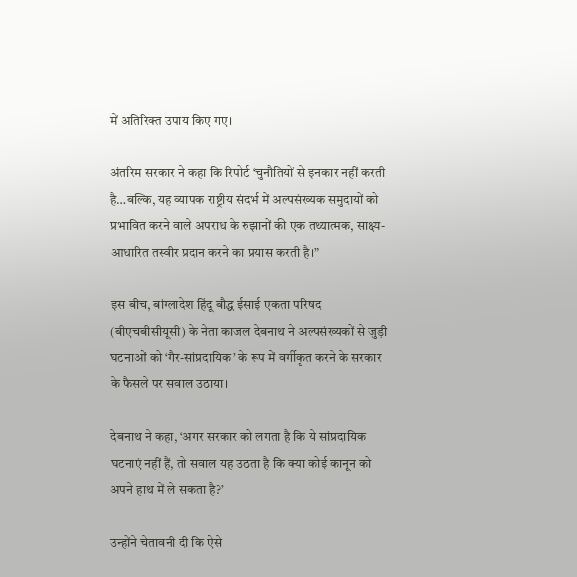में अतिरिक्त उपाय किए गए।

अंतरिम सरकार ने कहा कि रिपोर्ट ‘चुनौतियों से इनकार नहीं करती है…बल्कि, यह व्यापक राष्ट्रीय संदर्भ में अल्पसंख्यक समुदायों को प्रभावित करने वाले अपराध के रुझानों की एक तथ्यात्मक, साक्ष्य-आधारित तस्वीर प्रदान करने का प्रयास करती है।”

इस बीच, बांग्लादेश हिंदू बौद्ध ईसाई एकता परिषद (बीएचबीसीयूसी) के नेता काजल देबनाथ ने अल्पसंख्यकों से जुड़ी घटनाओं को ‘गैर-सांप्रदायिक’ के रूप में वर्गीकृत करने के सरकार के फैसले पर सवाल उठाया।

देबनाथ ने कहा, ‘अगर सरकार को लगता है कि ये सांप्रदायिक घटनाएं नहीं हैं, तो सवाल यह उठता है कि क्या कोई कानून को अपने हाथ में ले सकता है?’

उन्होंने चेतावनी दी कि ऐसे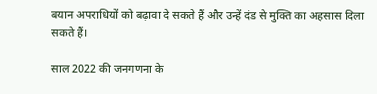बयान अपराधियों को बढ़ावा दे सकते हैं और उन्हें दंड से मुक्ति का अहसास दिला सकते हैं।

साल 2022 की जनगणना के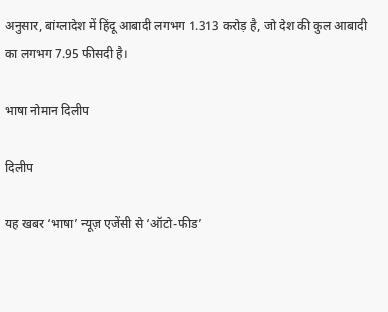अनुसार, बांग्लादेश में हिंदू आबादी लगभग 1.313 करोड़ है, जो देश की कुल आबादी का लगभग 7.95 फीसदी है।

भाषा नोमान दिलीप

दिलीप

यह खबर ‘भाषा’ न्यूज़ एजेंसी से ‘ऑटो-फीड’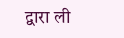द्वारा ली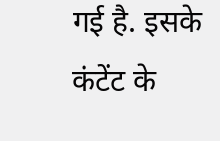गई है. इसके कंटेंट के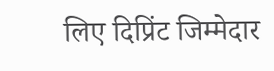लिए दिप्रिंट जिम्मेदार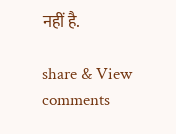नहीं है.

share & View comments